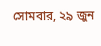সোমবার, ২৯ জুন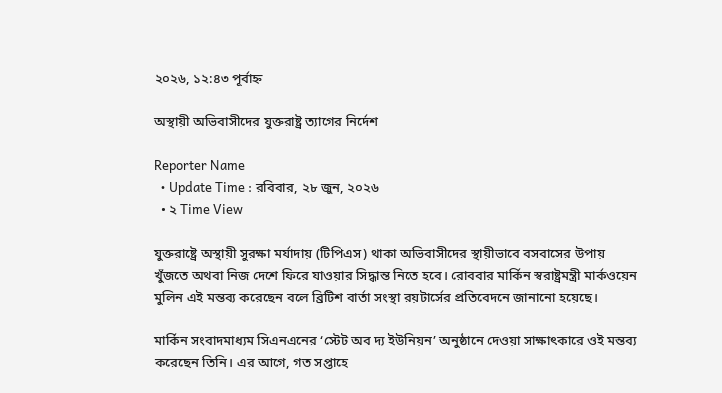২০২৬, ১২:৪৩ পূর্বাহ্ন

অস্থায়ী অভিবাসীদের যুক্তরাষ্ট্র ত্যাগের নির্দেশ

Reporter Name
  • Update Time : রবিবার, ২৮ জুন, ২০২৬
  • ২ Time View

যুক্তরাষ্ট্রে অস্থায়ী সুরক্ষা মর্যাদায় (টিপিএস) থাকা অভিবাসীদের স্থায়ীভাবে বসবাসের উপায় খুঁজতে অথবা নিজ দেশে ফিরে যাওয়ার সিদ্ধান্ত নিতে হবে। রোববার মার্কিন স্বরাষ্ট্রমন্ত্রী মার্কওয়েন মুলিন এই মন্তব্য করেছেন বলে ব্রিটিশ বার্তা সংস্থা রয়টার্সের প্রতিবেদনে জানানো হয়েছে।

মার্কিন সংবাদমাধ্যম সিএনএনের ‘স্টেট অব দ্য ইউনিয়ন’ অনুষ্ঠানে দেওয়া সাক্ষাৎকারে ওই মন্তব্য করেছেন তিনি। এর আগে, গত সপ্তাহে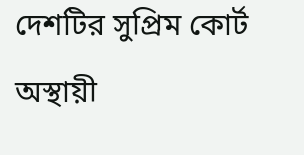দেশটির সুপ্রিম কোর্ট অস্থায়ী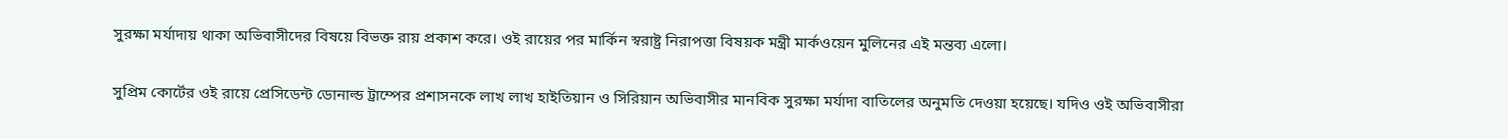সুরক্ষা মর্যাদায় থাকা অভিবাসীদের বিষয়ে বিভক্ত রায় প্রকাশ করে। ওই রায়ের পর মার্কিন স্বরাষ্ট্র নিরাপত্তা বিষয়ক মন্ত্রী মার্কওয়েন মুলিনের এই মন্তব্য এলো।

সুপ্রিম কোর্টের ওই রায়ে প্রেসিডেন্ট ডোনাল্ড ট্রাম্পের প্রশাসনকে লাখ লাখ হাইতিয়ান ও সিরিয়ান অভিবাসীর মানবিক সুরক্ষা মর্যাদা বাতিলের অনুমতি দেওয়া হয়েছে। যদিও ওই অভিবাসীরা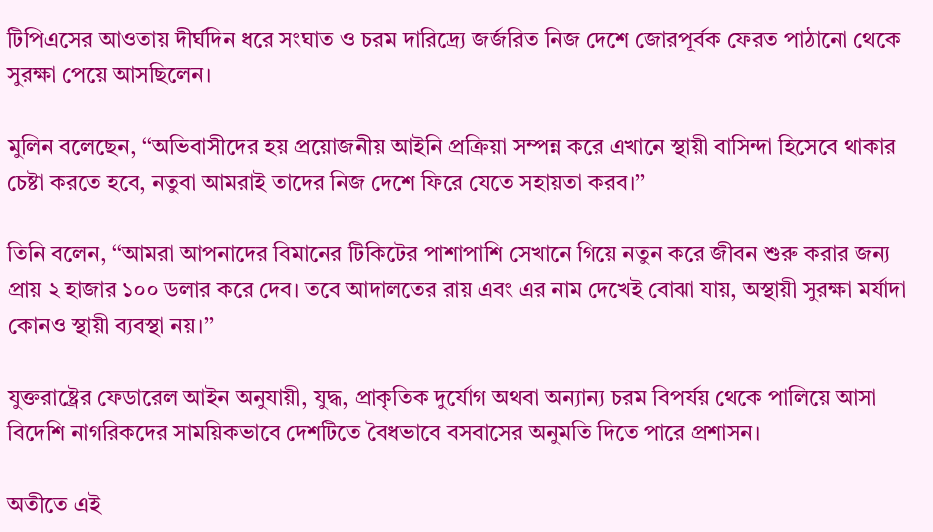টিপিএসের আওতায় দীর্ঘদিন ধরে সংঘাত ও চরম দারিদ্র্যে জর্জরিত নিজ দেশে জোরপূর্বক ফেরত পাঠানো থেকে সুরক্ষা পেয়ে আসছিলেন।

মুলিন বলেছেন, ‘‘অভিবাসীদের হয় প্রয়োজনীয় আইনি প্রক্রিয়া সম্পন্ন করে এখানে স্থায়ী বাসিন্দা হিসেবে থাকার চেষ্টা করতে হবে, নতুবা আমরাই তাদের নিজ দেশে ফিরে যেতে সহায়তা করব।’’

তিনি বলেন, ‘‘আমরা আপনাদের বিমানের টিকিটের পাশাপাশি সেখানে গিয়ে নতুন করে জীবন শুরু করার জন্য প্রায় ২ হাজার ১০০ ডলার করে দেব। তবে আদালতের রায় এবং এর নাম দেখেই বোঝা যায়, অস্থায়ী সুরক্ষা মর্যাদা কোনও স্থায়ী ব্যবস্থা নয়।’’

যুক্তরাষ্ট্রের ফেডারেল আইন অনুযায়ী, যুদ্ধ, প্রাকৃতিক দুর্যোগ অথবা অন্যান্য চরম বিপর্যয় থেকে পালিয়ে আসা বিদেশি নাগরিকদের সাময়িকভাবে দেশটিতে বৈধভাবে বসবাসের অনুমতি দিতে পারে প্রশাসন।

অতীতে এই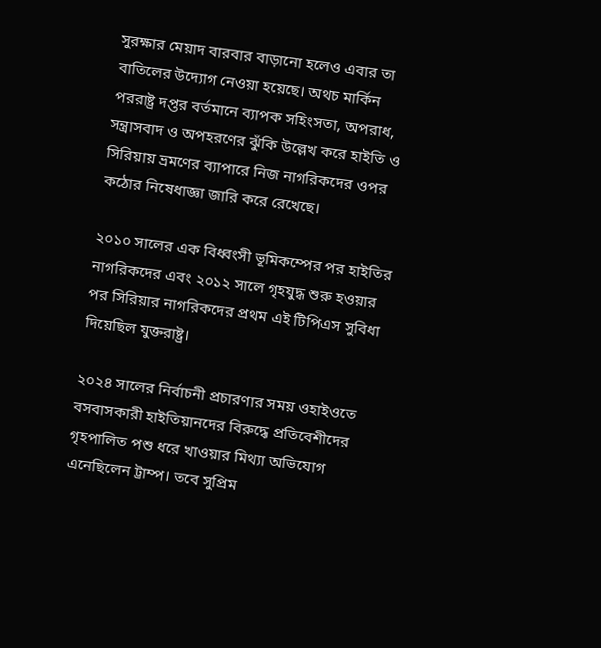সুরক্ষার মেয়াদ বারবার বাড়ানো হলেও এবার তা বাতিলের উদ্যোগ নেওয়া হয়েছে। অথচ মার্কিন পররাষ্ট্র দপ্তর বর্তমানে ব্যাপক সহিংসতা, অপরাধ, সন্ত্রাসবাদ ও অপহরণের ঝুঁকি উল্লেখ করে হাইতি ও সিরিয়ায় ভ্রমণের ব্যাপারে নিজ নাগরিকদের ওপর কঠোর নিষেধাজ্ঞা জারি করে রেখেছে।

২০১০ সালের এক বিধ্বংসী ভূমিকম্পের পর হাইতির নাগরিকদের এবং ২০১২ সালে গৃহযুদ্ধ শুরু হওয়ার পর সিরিয়ার নাগরিকদের প্রথম এই টিপিএস সুবিধা দিয়েছিল যুক্তরাষ্ট্র।

২০২৪ সালের নির্বাচনী প্রচারণার সময় ওহাইওতে বসবাসকারী হাইতিয়ানদের বিরুদ্ধে প্রতিবেশীদের গৃহপালিত পশু ধরে খাওয়ার মিথ্যা অভিযোগ এনেছিলেন ট্রাম্প। তবে সুপ্রিম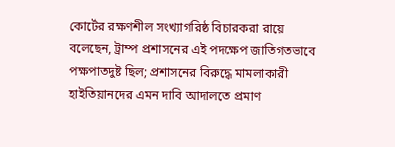কোর্টের রক্ষণশীল সংখ্যাগরিষ্ঠ বিচারকরা রায়ে বলেছেন, ট্রাম্প প্রশাসনের এই পদক্ষেপ জাতিগতভাবে পক্ষপাতদুষ্ট ছিল; প্রশাসনের বিরুদ্ধে মামলাকারী হাইতিয়ানদের এমন দাবি আদালতে প্রমাণ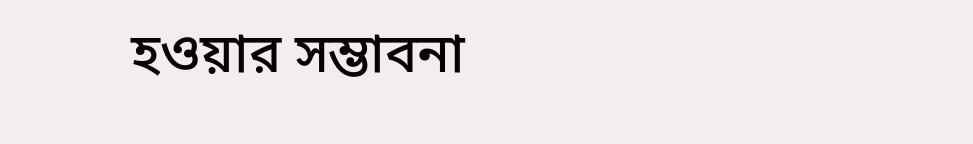হওয়ার সম্ভাবনা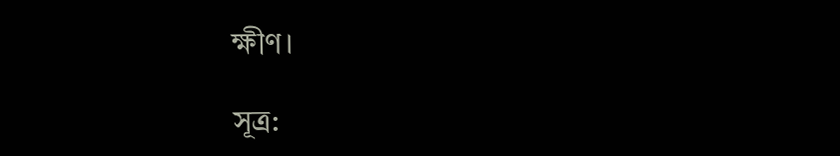ক্ষীণ।

সূত্র: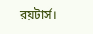রয়টার্স।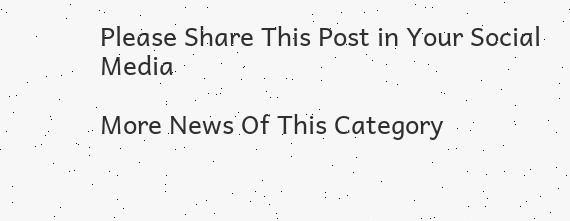Please Share This Post in Your Social Media

More News Of This Category